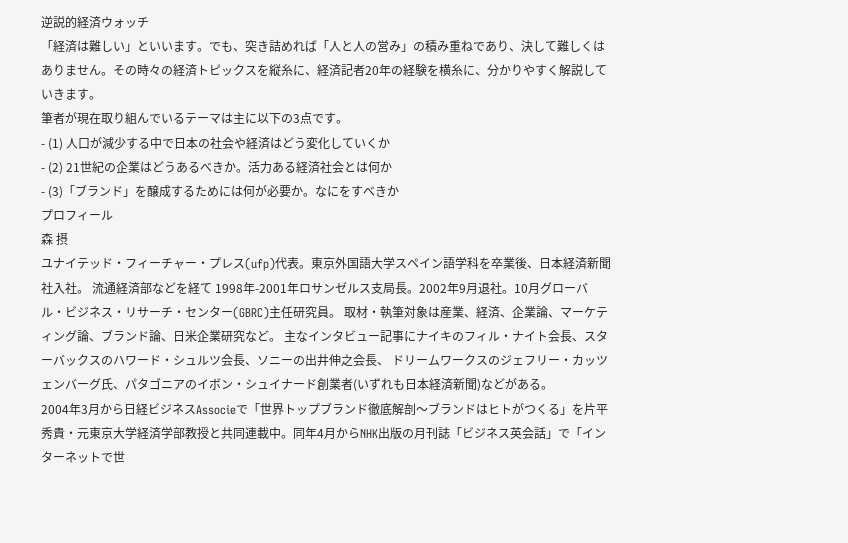逆説的経済ウォッチ
「経済は難しい」といいます。でも、突き詰めれば「人と人の営み」の積み重ねであり、決して難しくはありません。その時々の経済トピックスを縦糸に、経済記者20年の経験を横糸に、分かりやすく解説していきます。
筆者が現在取り組んでいるテーマは主に以下の3点です。
- (1) 人口が減少する中で日本の社会や経済はどう変化していくか
- (2) 21世紀の企業はどうあるべきか。活力ある経済社会とは何か
- (3)「ブランド」を醸成するためには何が必要か。なにをすべきか
プロフィール
森 摂
ユナイテッド・フィーチャー・プレス(ufp)代表。東京外国語大学スペイン語学科を卒業後、日本経済新聞社入社。 流通経済部などを経て 1998年-2001年ロサンゼルス支局長。2002年9月退社。10月グローバル・ビジネス・リサーチ・センター(GBRC)主任研究員。 取材・執筆対象は産業、経済、企業論、マーケティング論、ブランド論、日米企業研究など。 主なインタビュー記事にナイキのフィル・ナイト会長、スターバックスのハワード・シュルツ会長、ソニーの出井伸之会長、 ドリームワークスのジェフリー・カッツェンバーグ氏、パタゴニアのイボン・シュイナード創業者(いずれも日本経済新聞)などがある。
2004年3月から日経ビジネスAssocieで「世界トップブランド徹底解剖〜ブランドはヒトがつくる」を片平秀貴・元東京大学経済学部教授と共同連載中。同年4月からNHK出版の月刊誌「ビジネス英会話」で「インターネットで世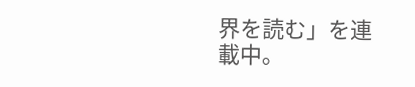界を読む」を連載中。